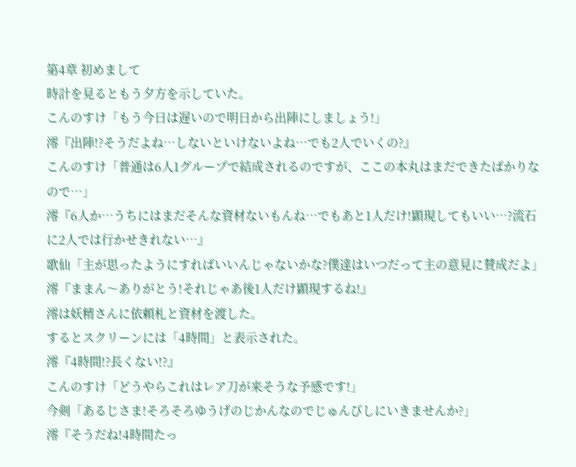第4章 初めまして
時計を見るともう夕方を示していた。
こんのすけ「もう今日は遅いので明日から出陣にしましょう!」
澪『出陣!?そうだよね…しないといけないよね…でも2人でいくの?』
こんのすけ「普通は6人1グループで結成されるのですが、ここの本丸はまだできたばかりなので…」
澪『6人か…うちにはまだそんな資材ないもんね…でもあと1人だけ!顕現してもいい…?流石に2人では行かせきれない…』
歌仙「主が思ったようにすればいいんじゃないかな?僕達はいつだって主の意見に賛成だよ」
澪『ままん〜ありがとう!それじゃあ後1人だけ顕現するね!』
澪は妖精さんに依頼札と資材を渡した。
するとスクリーンには「4時間」と表示された。
澪『4時間!?長くない!?』
こんのすけ「どうやらこれはレア刀が来そうな予感です!」
今剣「あるじさま!そろそろゆうげのじかんなのでじゅんびしにいきませんか?」
澪『そうだね!4時間たっ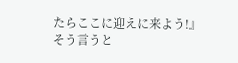たらここに迎えに来よう!』
そう言うと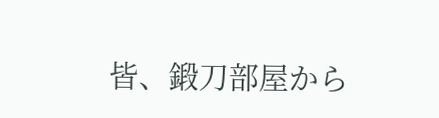皆、鍛刀部屋から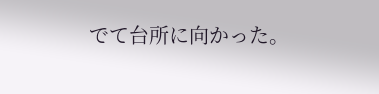でて台所に向かった。